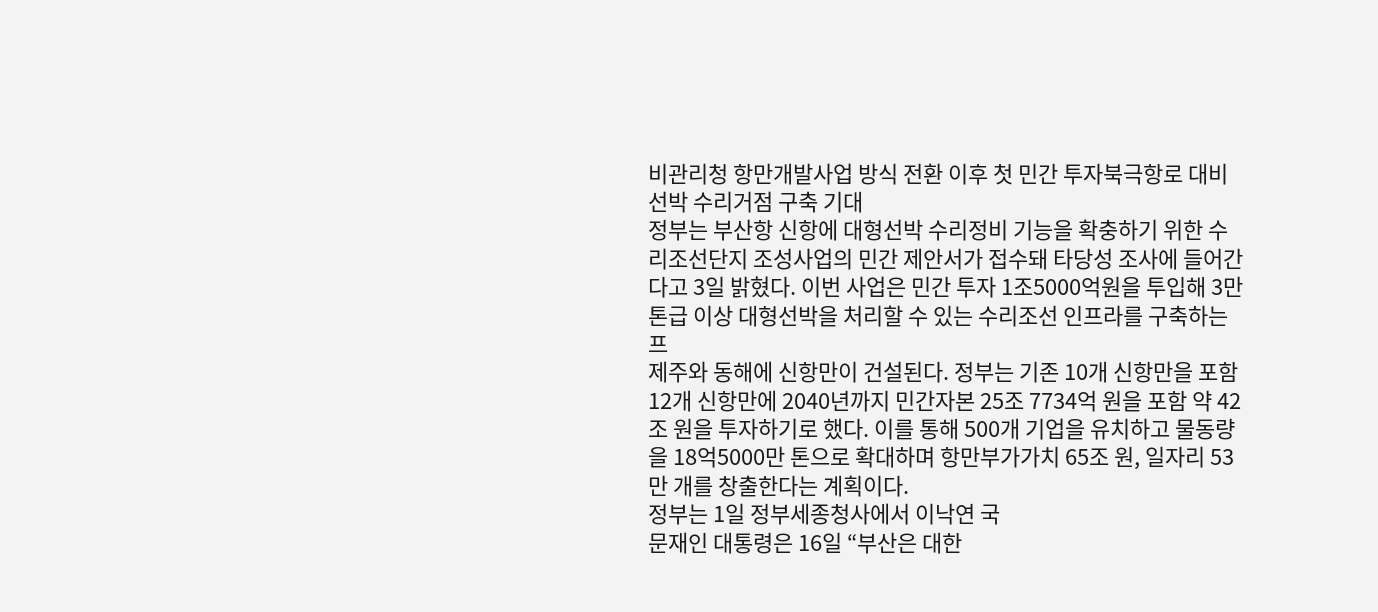비관리청 항만개발사업 방식 전환 이후 첫 민간 투자북극항로 대비 선박 수리거점 구축 기대
정부는 부산항 신항에 대형선박 수리정비 기능을 확충하기 위한 수리조선단지 조성사업의 민간 제안서가 접수돼 타당성 조사에 들어간다고 3일 밝혔다. 이번 사업은 민간 투자 1조5000억원을 투입해 3만 톤급 이상 대형선박을 처리할 수 있는 수리조선 인프라를 구축하는 프
제주와 동해에 신항만이 건설된다. 정부는 기존 10개 신항만을 포함 12개 신항만에 2040년까지 민간자본 25조 7734억 원을 포함 약 42조 원을 투자하기로 했다. 이를 통해 500개 기업을 유치하고 물동량을 18억5000만 톤으로 확대하며 항만부가가치 65조 원, 일자리 53만 개를 창출한다는 계획이다.
정부는 1일 정부세종청사에서 이낙연 국
문재인 대통령은 16일 “부산은 대한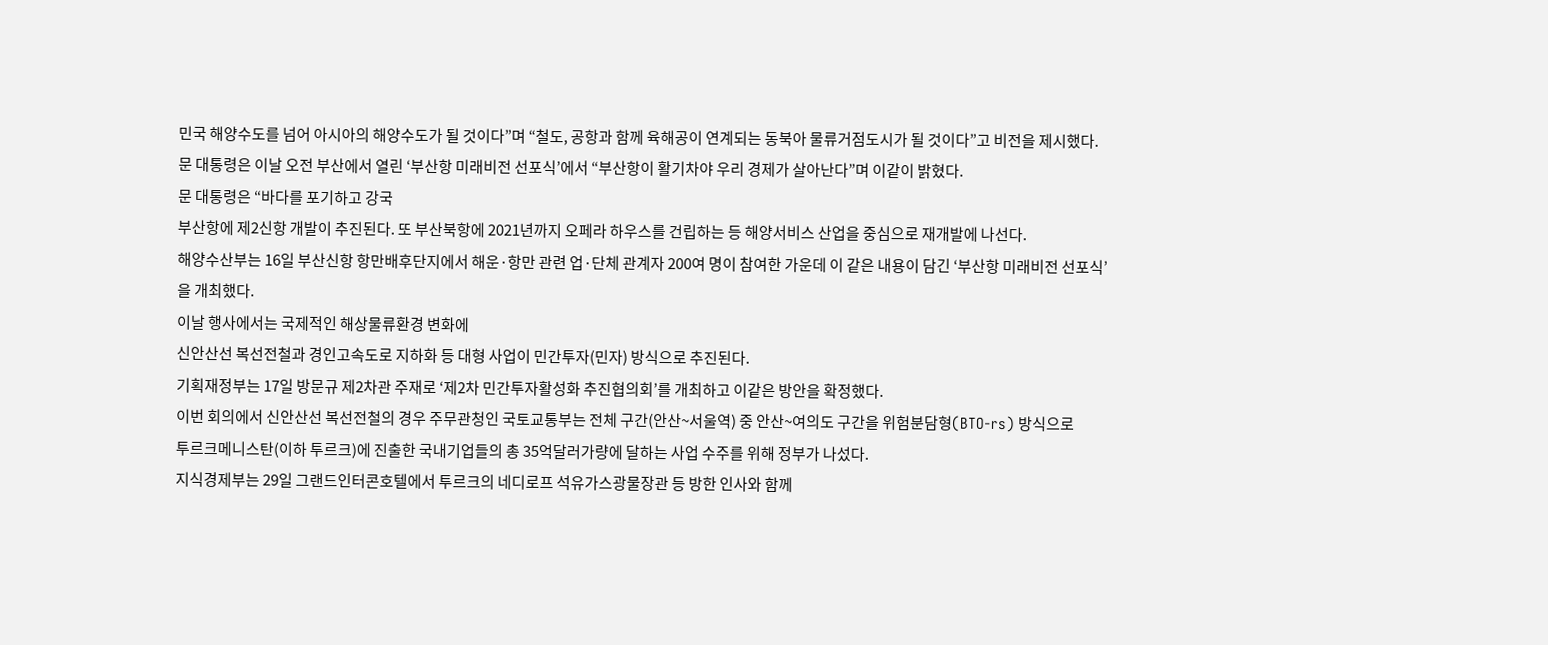민국 해양수도를 넘어 아시아의 해양수도가 될 것이다”며 “철도, 공항과 함께 육해공이 연계되는 동북아 물류거점도시가 될 것이다”고 비전을 제시했다.
문 대통령은 이날 오전 부산에서 열린 ‘부산항 미래비전 선포식’에서 “부산항이 활기차야 우리 경제가 살아난다”며 이같이 밝혔다.
문 대통령은 “바다를 포기하고 강국
부산항에 제2신항 개발이 추진된다. 또 부산북항에 2021년까지 오페라 하우스를 건립하는 등 해양서비스 산업을 중심으로 재개발에 나선다.
해양수산부는 16일 부산신항 항만배후단지에서 해운·항만 관련 업·단체 관계자 200여 명이 참여한 가운데 이 같은 내용이 담긴 ‘부산항 미래비전 선포식’을 개최했다.
이날 행사에서는 국제적인 해상물류환경 변화에
신안산선 복선전철과 경인고속도로 지하화 등 대형 사업이 민간투자(민자) 방식으로 추진된다.
기획재정부는 17일 방문규 제2차관 주재로 ‘제2차 민간투자활성화 추진협의회’를 개최하고 이같은 방안을 확정했다.
이번 회의에서 신안산선 복선전철의 경우 주무관청인 국토교통부는 전체 구간(안산~서울역) 중 안산~여의도 구간을 위험분담형(BTO-rs) 방식으로
투르크메니스탄(이하 투르크)에 진출한 국내기업들의 총 35억달러가량에 달하는 사업 수주를 위해 정부가 나섰다.
지식경제부는 29일 그랜드인터콘호텔에서 투르크의 네디로프 석유가스광물장관 등 방한 인사와 함께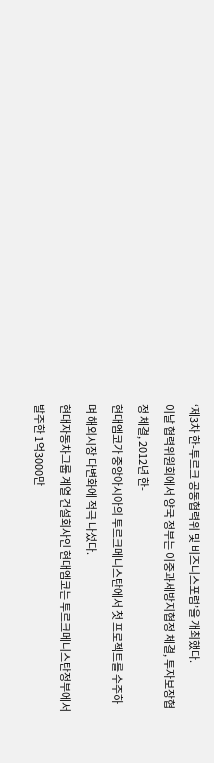‘제3차 한-투르크 공동협력위 및 비즈니스포럼’을 개최했다.
이날 협력위원회에서 양국 정부는 이중과세방지협정 체결, 투자보장협정 체결, 2012년 한-
현대엠코가 중앙아시아의 투르크메니스탄에서 첫 프로젝트를 수주하며 해외시장 다변화에 적극 나섰다.
현대자동차그룹 계열 건설회사인 현대엠코는 투르크메니스탄정부에서 발주한 1억3000만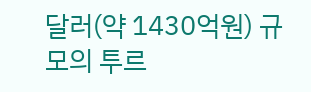달러(약 1430억원) 규모의 투르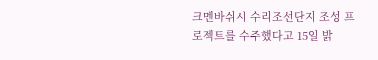크멘바쉬시 수리조선단지 조성 프로젝트를 수주했다고 15일 밝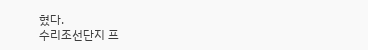혔다.
수리조선단지 프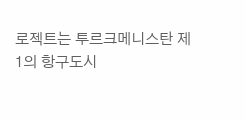로젝트는 투르크메니스탄 제1의 항구도시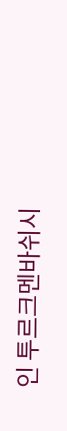인 투르크멘바쉬시